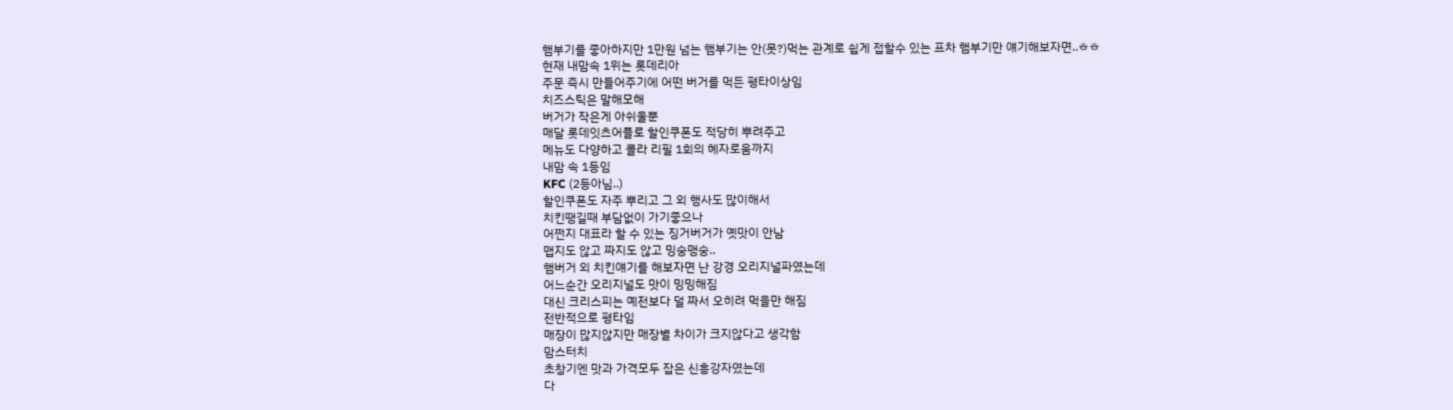햄부기를 좋아하지만 1만원 넘는 햄부기는 안(못?)먹는 관계로 쉽게 접할수 있는 프차 햄부기만 얘기해보자면..ㅎㅎ
현재 내맘속 1위는 롯데리아
주문 즉시 만들어주기에 어떤 버거를 먹든 평타이상임
치즈스틱은 말해모해
버거가 작은게 아쉬울뿐
매달 롯데잇츠어플로 할인쿠폰도 적당히 뿌려주고
메뉴도 다양하고 콜라 리필 1회의 혜자로움까지
내맘 속 1등임
KFC (2등아님..)
할인쿠폰도 자주 뿌리고 그 외 행사도 많이해서
치킨땡길때 부담없이 가기좋으나
어쩐지 대표라 할 수 있는 징거버거가 옛맛이 안남
맵지도 않고 짜지도 않고 밍숭맹숭..
햄버거 외 치킨얘기를 해보자면 난 강경 오리지널파였는데
어느순간 오리지널도 맛이 밍밍해짐
대신 크리스피는 예전보다 덜 짜서 오히려 먹을만 해짐
전반적으로 평타임
매장이 많지않지만 매장별 차이가 크지않다고 생각함
맘스터치
초창기엔 맛과 가격모두 잡은 신흥강자였는데
다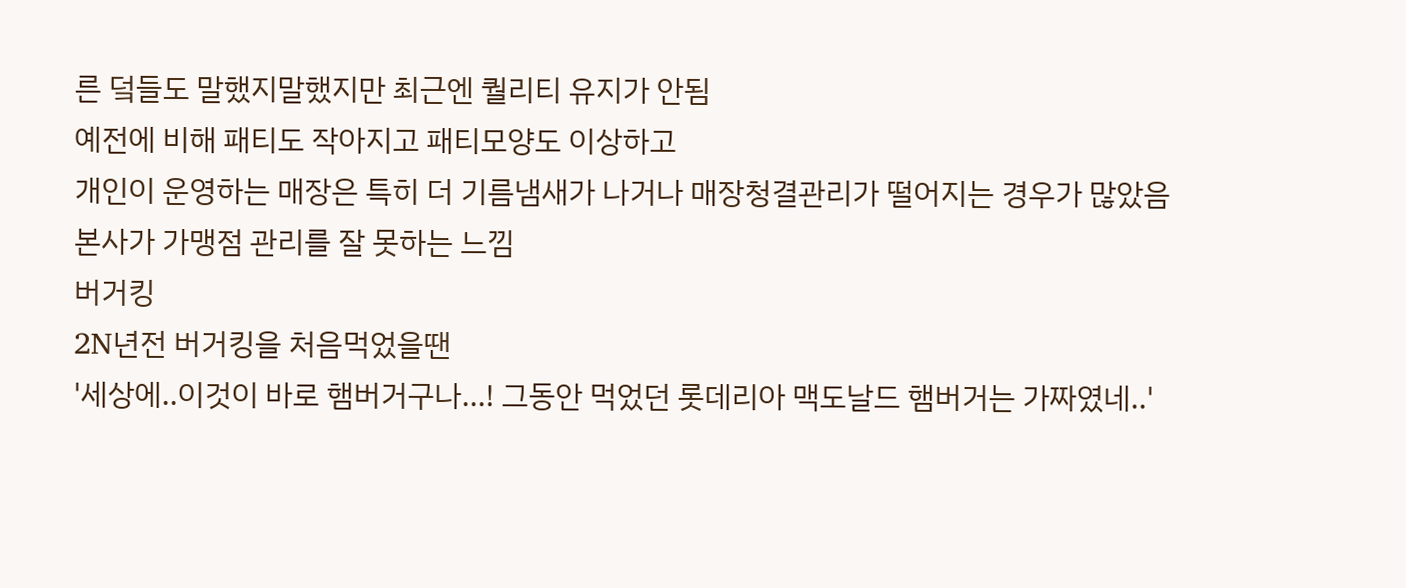른 덬들도 말했지말했지만 최근엔 퀄리티 유지가 안됨
예전에 비해 패티도 작아지고 패티모양도 이상하고
개인이 운영하는 매장은 특히 더 기름냄새가 나거나 매장청결관리가 떨어지는 경우가 많았음
본사가 가맹점 관리를 잘 못하는 느낌
버거킹
2N년전 버거킹을 처음먹었을땐
'세상에..이것이 바로 햄버거구나...! 그동안 먹었던 롯데리아 맥도날드 햄버거는 가짜였네..'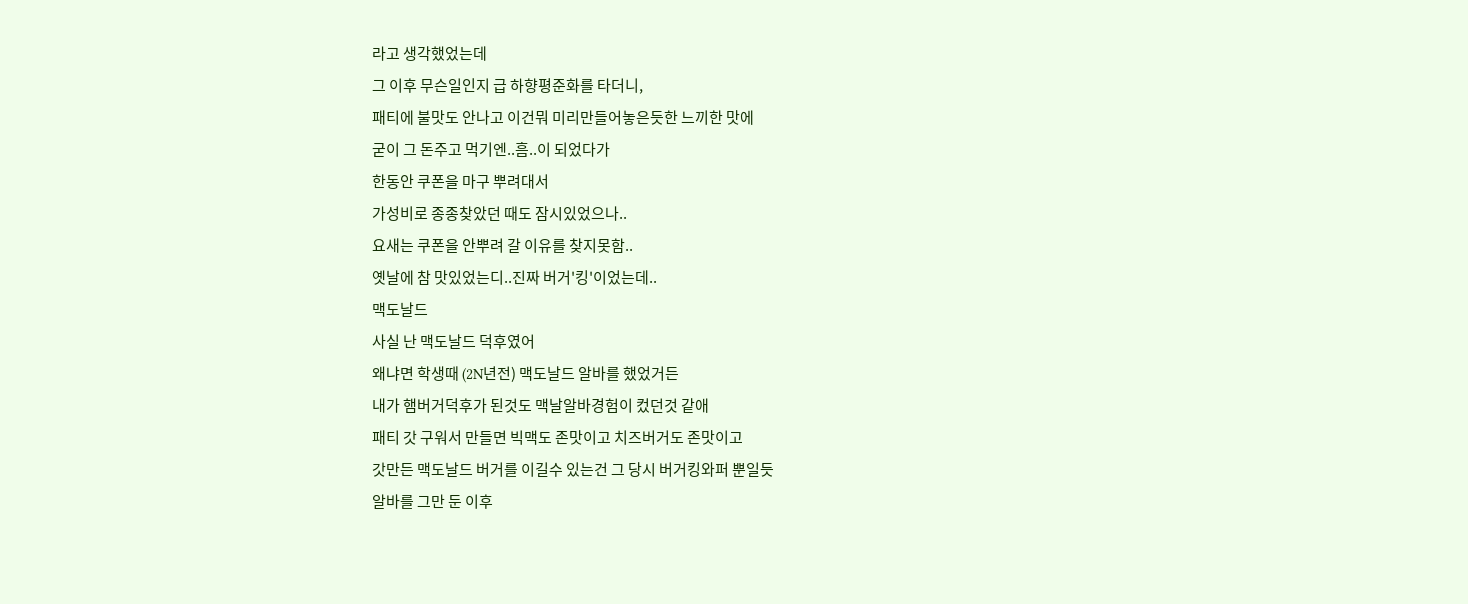라고 생각했었는데
그 이후 무슨일인지 급 하향평준화를 타더니,
패티에 불맛도 안나고 이건뭐 미리만들어놓은듯한 느끼한 맛에
굳이 그 돈주고 먹기엔..흠..이 되었다가
한동안 쿠폰을 마구 뿌려대서
가성비로 종종찾았던 때도 잠시있었으나..
요새는 쿠폰을 안뿌려 갈 이유를 찾지못함..
옛날에 참 맛있었는디..진짜 버거'킹'이었는데..
맥도날드
사실 난 맥도날드 덕후였어
왜냐면 학생때 (2N년전) 맥도날드 알바를 했었거든
내가 햄버거덕후가 된것도 맥날알바경험이 컸던것 같애
패티 갓 구워서 만들면 빅맥도 존맛이고 치즈버거도 존맛이고
갓만든 맥도날드 버거를 이길수 있는건 그 당시 버거킹와퍼 뿐일듯
알바를 그만 둔 이후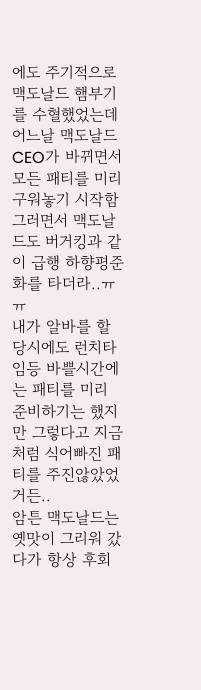에도 주기적으로 맥도날드 햄부기를 수혈했었는데
어느날 맥도날드 CEO가 바뀌면서 모든 패티를 미리 구워놓기 시작함
그러면서 맥도날드도 버거킹과 같이 급행 하향평준화를 타더라..ㅠㅠ
내가 알바를 할 당시에도 런치타임등 바쁠시간에는 패티를 미리 준비하기는 했지만 그렇다고 지금처럼 식어빠진 패티를 주진않았었거든..
암튼 맥도날드는 옛맛이 그리워 갔다가 항상 후회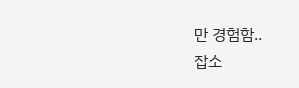만 경험함..
잡소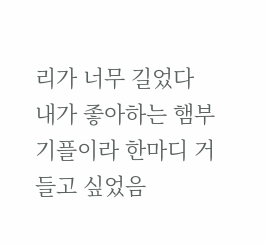리가 너무 길었다
내가 좋아하는 햄부기플이라 한마디 거들고 싶었음